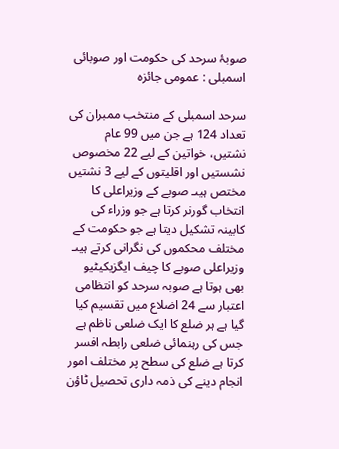صوبۂ سرحد کی حکومت اور صوبائی اسمبلی : عمومی جائزہ

سرحد اسمبلی کے منتخب ممبران کی تعداد 124 ہے جن میں 99 عام نشتیں، خواتین کے لیے 22 مخصوص نشستیں اور اقلیتوں کے لیے 3 نشتیں مختص ہیںـ صوبے کے وزیراعلی کا انتخاب گورنر کرتا ہے جو وزراء کی کابینہ تشکیل دیتا ہے جو حکومت کے مختلف محکموں کی نگرانی کرتے ہیںـ وزیراعلی صوبے کا چیف ایگزیکیٹیو بھی ہوتا ہے صوبہ سرحد کو انتظامی اعتبار سے 24 اضلاع میں تقسیم کیا گیا ہے ہر ضلع کا ایک ضلعی ناظم ہے جس کی رہنمائی ضلعی رابطہ افسر کرتا ہے ضلع کی سطح پر مختلف امور انجام دینے کی ذمہ داری تحصیل ٹاؤن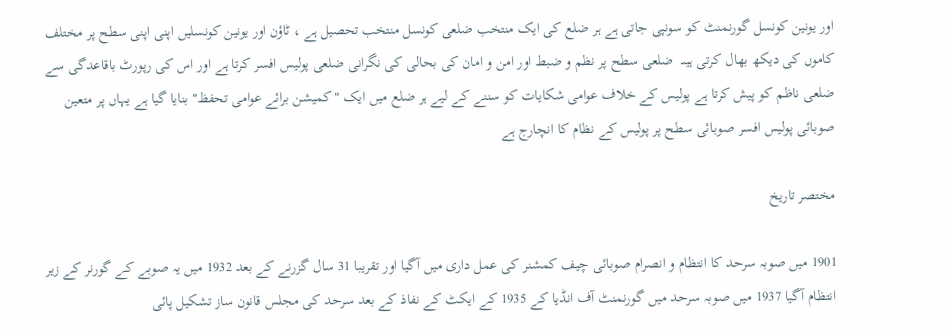اور یونین کونسل گورنمنٹ کو سونپی جاتی ہے ہر ضلع کی ایک منتخب ضلعی کونسل منتخب تحصیل ہے ، ٹاؤن اور یونین کونسلیں اپنی اپنی سطح پر مختلف کاموں کی دیکھ بھال کرتی ہیںـ  ضلعی سطح پر نظم و ضبط اور امن و امان کی بحالی کی نگرانی ضلعی پولیس افسر کرتا ہے اور اس کی رپورٹ باقاعدگی سے ضلعی ناظم کو پیش کرتا ہے پولیس کے خلاف عوامی شکایات کو سننے کے لیے ہر ضلع میں ایک "کمیشن برائے عوامی تحفظ" بنایا گیا ہے یہاں پر متعین صوبائی پولیس افسر صوبائی سطح پر پولیس کے نظام کا انچارج ہے

مختصر تاریخ

1901 میں صوبہ سرحد کا انتظام و انصرام صوبائی چیف کمشنر کی عمل داری میں آگیا اور تقریبا 31 سال گزرنے کے بعد 1932 میں یہ صوبے کے گورنر کے زیر انتظام آگیا 1937 میں صوبہ سرحد میں گورنمنٹ آف انڈیا کے 1935 کے ایکٹ کے نفاذ کے بعد سرحد کی مجلس قانون ساز تشکیل پائی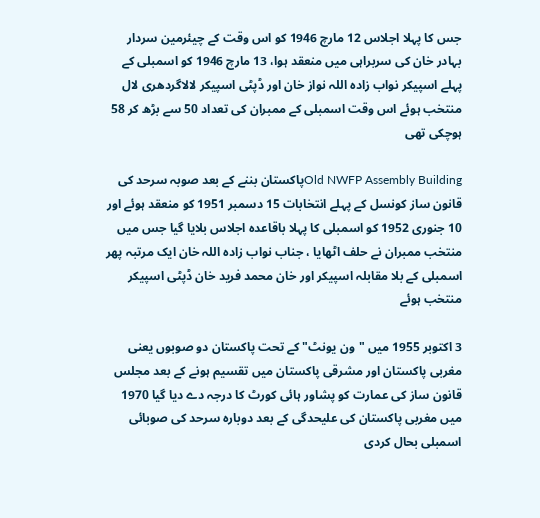جس کا پہلا اجلاس 12 مارچ 1946 کو اس وقت کے چیئرمین سردار بہادر خان کی سربراہی میں منعقد ہوا، 13 مارچ 1946 کو اسمبلی کے پہلے اسپیکر نواب زادہ اللہ نواز خان اور ڈپٹی اسپیکر لالاگردھری لال منتخب ہوئے اس وقت اسمبلی کے ممبران کی تعداد 50 سے بڑھ کر 58 ہوچکی تھی

Old NWFP Assembly Buildingپاکستان بننے کے بعد صوبہ سرحد کی قانون ساز کونسل کے پہلے انتخابات 15 دسمبر 1951 کو منعقد ہوئے اور 10 جنوری 1952 کو اسمبلی کا پہلا باقاعدہ اجلاس بلایا گیا جس میں منتخب ممبران نے حلف اٹھایا ، جناب نواب زادہ اللہ خان ایک مرتبہ پھر اسمبلی کے بلا مقابلہ اسپیکر اور خان محمد فرید خان ڈپٹی اسپیکر منتخب ہوئے

3 اکتوبر 1955 میں "ون یونٹ" کے تحت پاکستان دو صوبوں یعنی مغربی پاکستان اور مشرقی پاکستان میں تقسیم ہونے کے بعد مجلس قانون ساز کی عمارت کو پشاور ہائی کورٹ کا درجہ دے دیا گیا 1970 میں مغربی پاکستان کی علیحدگی کے بعد دوبارہ سرحد کی صوبائی اسمبلی بحال کردی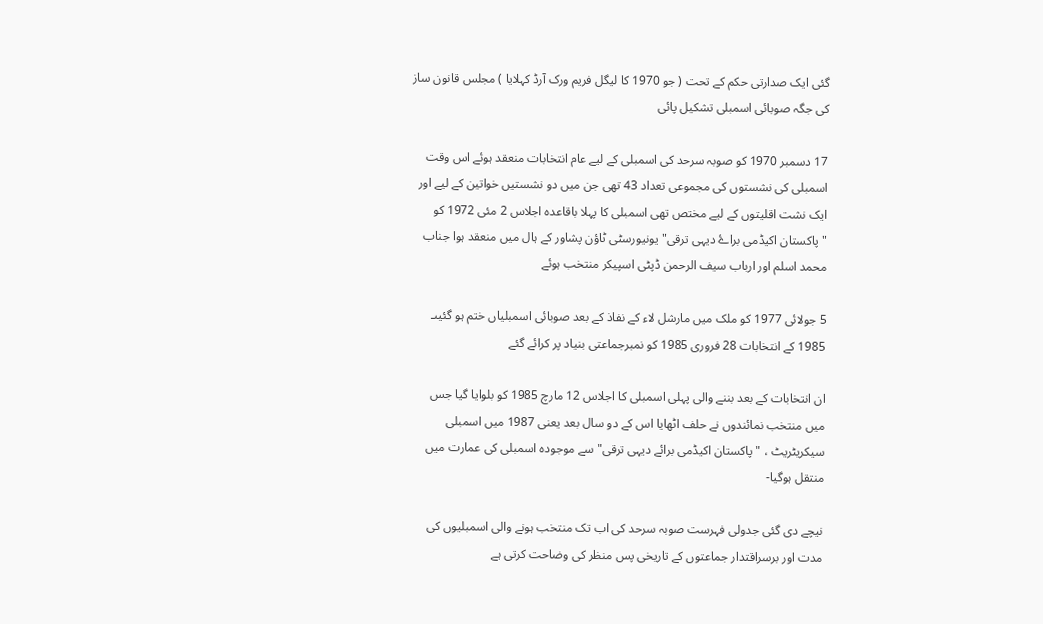گئی ایک صدارتی حکم کے تحت ( جو 1970 کا لیگل فریم ورک آرڈ کہلایا ) مجلس قانون ساز کی جگہ صوبائی اسمبلی تشکیل پائی

17 دسمبر 1970 کو صوبہ سرحد کی اسمبلی کے لیے عام انتخابات منعقد ہوئے اس وقت اسمبلی کی نشستوں کی مجموعی تعداد 43 تھی جن میں دو نشستیں خواتین کے لیے اور ایک نشت اقلیتوں کے لیے مختص تھی اسمبلی کا پہلا باقاعدہ اجلاس 2 مئی 1972 کو "پاکستان اکیڈمی براۓ دیہی ترقی" یونیورسٹی ٹاؤن پشاور کے ہال میں منعقد ہوا جناب محمد اسلم اور ارباب سیف الرحمن ڈپٹی اسپیکر منتخب ہوئے

5 جولائی 1977 کو ملک میں مارشل لاء کے نفاذ کے بعد صوبائی اسمبلیاں ختم ہو گئیںـ 1985 کے انتخابات 28 فروری 1985 کو نمبرجماعتی بنیاد پر کرائے گئے

ان انتخابات کے بعد بننے والی پہلی اسمبلی کا اجلاس 12 مارچ 1985 کو بلوایا گیا جس میں منتخب نمائندوں نے حلف اٹھایا اس کے دو سال بعد یعنی 1987 میں اسمبلی سیکریٹریٹ ، "پاکستان اکیڈمی برائے دیہی ترقی" سے موجودہ اسمبلی کی عمارت میں منتقل ہوگیا-

نیچے دی گئی جدولی فہرست صوبہ سرحد کی اب تک منتخب ہونے والی اسمبلیوں کی مدت اور برسراقتدار جماعتوں کے تاریخی پس منظر کی وضاحت کرتی ہے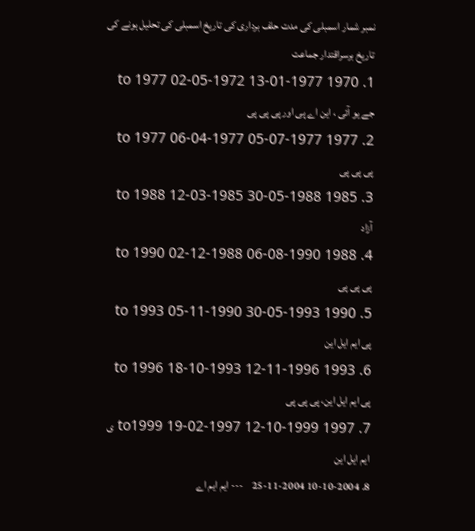نمبر شمار اسمبلی کی مدت حلف برداری کی تاریخ اسمبلی کی تحلیل ہونے کی تاریخ برسراقتدار جماعت
1. 1970 to 1977 02-05-1972 13-01-1977 جے یو آئی ، این اے پی اور پی پی پی
2. 1977 to 1977 06-04-1977 05-07-1977 پی پی پی
3. 1985 to 1988 12-03-1985 30-05-1988 آزاد
4. 1988 to 1990 02-12-1988 06-08-1990 پی پی پی
5. 1990 to 1993 05-11-1990 30-05-1993 پی ایم ایل این
6. 1993 to 1996 18-10-1993 12-11-1996 پی ایم ایل این، پی پی پی
7. 1997 to1999 19-02-1997 12-10-1999 ی ایم ایل این
8. 10-10-2004 25-11-2004    --- ایم ایم اے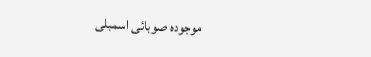موجودہ صوبائی اسمبلی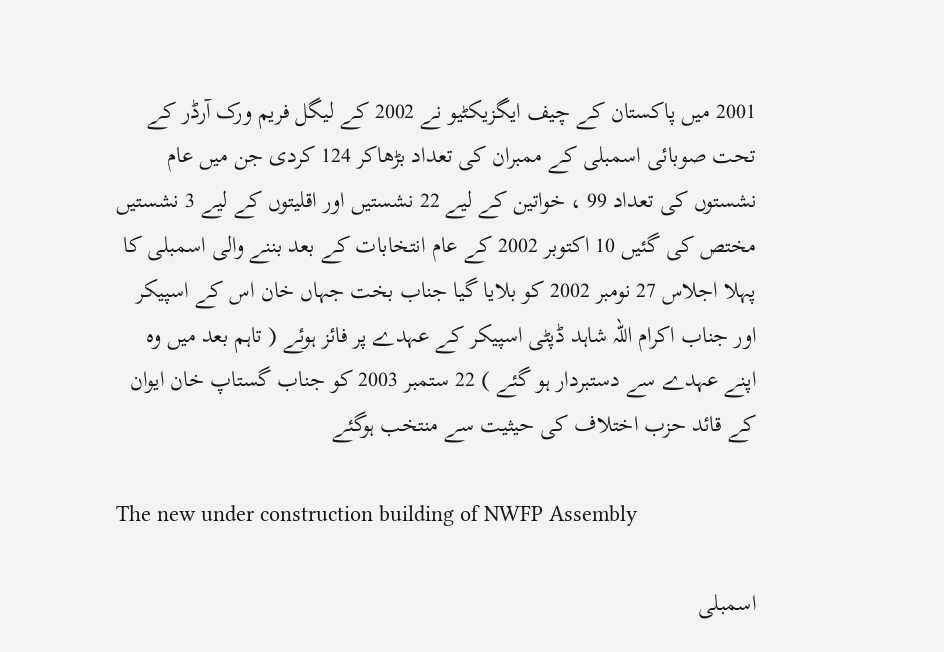2001 میں پاکستان کے چیف ایگزیکٹیو نے 2002 کے لیگل فریم ورک آرڈر کے تحت صوبائی اسمبلی کے ممبران کی تعداد بڑھاکر 124 کردی جن میں عام نشستوں کی تعداد 99 ، خواتین کے لیے 22 نشستیں اور اقلیتوں کے لیے 3 نشستیں مختص کی گئیں 10 اکتوبر 2002 کے عام انتخابات کے بعد بننے والی اسمبلی کا پہلا اجلاس 27 نومبر 2002 کو بلایا گیا جناب بخت جہاں خان اس کے اسپیکر اور جناب اکرام اللہ شاہد ڈپٹی اسپیکر کے عہدے پر فائز ہوئے ( تاہم بعد میں وہ اپنے عہدے سے دستبردار ہو گئے ) 22 ستمبر 2003 کو جناب گستاپ خان ایوان کے قائد حزب اختلاف کی حیثیت سے منتخب ہوگئے

The new under construction building of NWFP Assembly

اسمبلی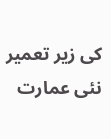کی زیر تعمیر نئی عمارت